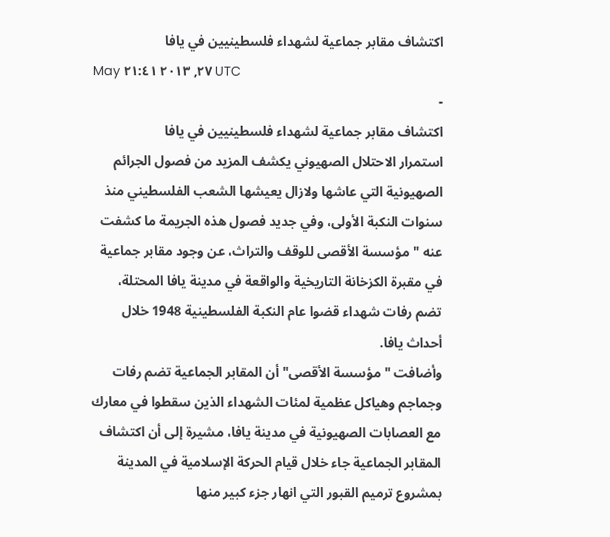اكتشاف مقابر جماعية لشهداء فلسطينيين في يافا
May ٢٧, ٢٠١٣ ٢١:٤١ UTC
-
اكتشاف مقابر جماعية لشهداء فلسطينيين في يافا
استمرار الاحتلال الصهيوني يكشف المزيد من فصول الجرائم الصهيونية التي عاشها ولازال يعيشها الشعب الفلسطيني منذ سنوات النكبة الأولى، وفي جديد فصول هذه الجريمة ما كشفت عنه "مؤسسة الأقصى للوقف والتراث، عن وجود مقابر جماعية في مقبرة الكزخانة التاريخية والواقعة في مدينة يافا المحتلة، تضم رفات شهداء قضوا عام النكبة الفلسطينية 1948 خلال أحداث يافا.
وأضافت "مؤسسة الأقصى" أن المقابر الجماعية تضم رفات وجماجم وهياكل عظمية لمئات الشهداء الذين سقطوا في معارك مع العصابات الصهيونية في مدينة يافا، مشيرة إلى أن اكتشاف المقابر الجماعية جاء خلال قيام الحركة الإسلامية في المدينة بمشروع ترميم القبور التي انهار جزء كبير منها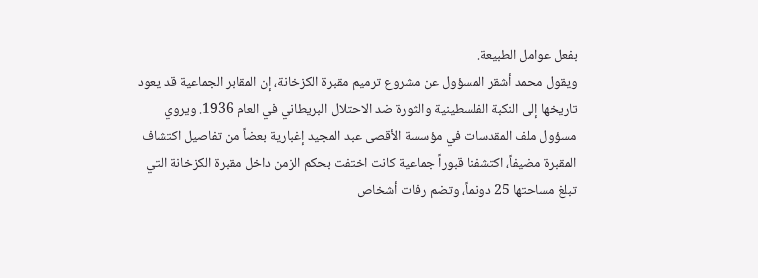بفعل عوامل الطبيعة.
ويقول محمد أشقر المسؤول عن مشروع ترميم مقبرة الكزخانة، إن المقابر الجماعية قد يعود تاريخها إلى النكبة الفلسطينية والثورة ضد الاحتلال البريطاني في العام 1936. ويروي مسؤول ملف المقدسات في مؤسسة الأقصى عبد المجيد إغبارية بعضاً من تفاصيل اكتشاف المقبرة مضيفاً، اكتشفنا قبوراً جماعية كانت اختفت بحكم الزمن داخل مقبرة الكزخانة التي تبلغ مساحتها 25 دونماً، وتضم رفات أشخاص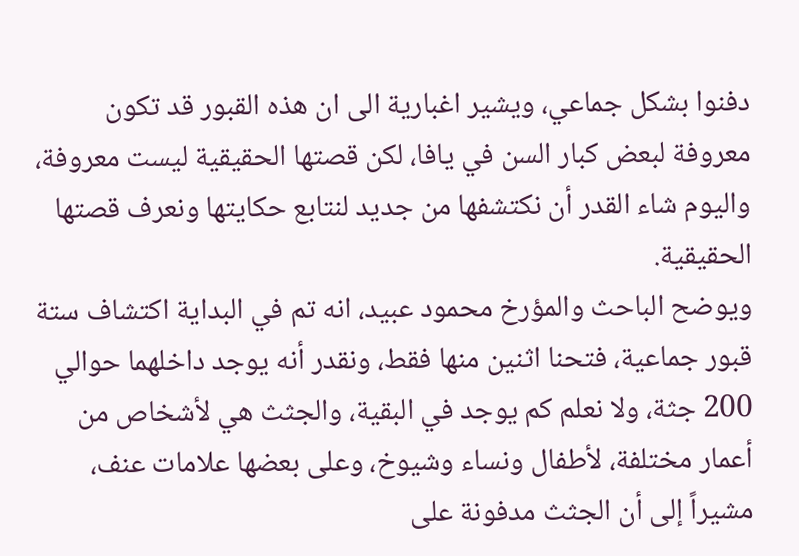دفنوا بشكل جماعي، ويشير اغبارية الى ان هذه القبور قد تكون معروفة لبعض كبار السن في يافا، لكن قصتها الحقيقية ليست معروفة، واليوم شاء القدر أن نكتشفها من جديد لنتابع حكايتها ونعرف قصتها الحقيقية.
ويوضح الباحث والمؤرخ محمود عبيد، انه تم في البداية اكتشاف ستة قبور جماعية، فتحنا اثنين منها فقط، ونقدر أنه يوجد داخلهما حوالي 200 جثة، ولا نعلم كم يوجد في البقية، والجثث هي لأشخاص من أعمار مختلفة، لأطفال ونساء وشيوخ، وعلى بعضها علامات عنف، مشيراً إلى أن الجثث مدفونة على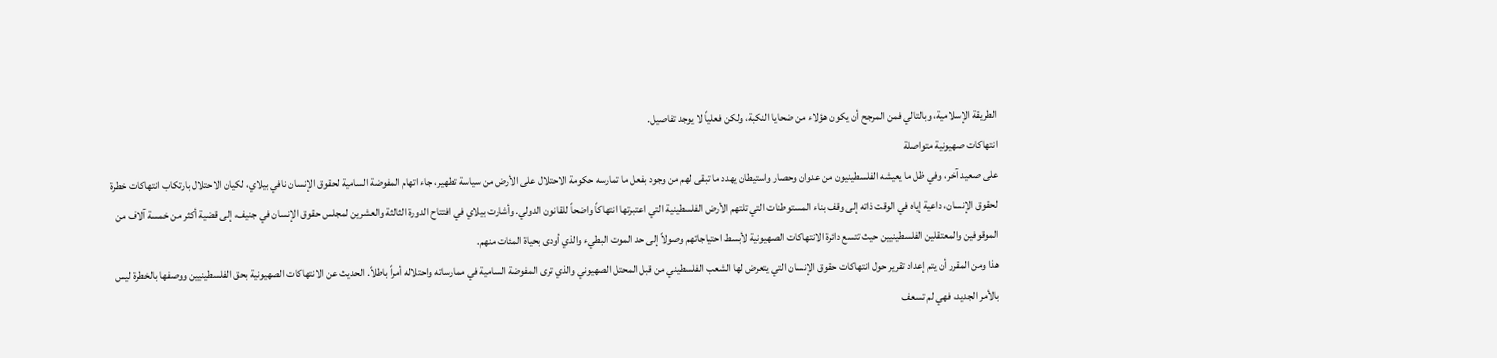الطريقة الإسلامية، وبالتالي فمن المرجح أن يكون هؤلاء من ضحايا النكبة، ولكن فعلياً لا يوجد تفاصيل.
انتهاكات صهيونية متواصلة
على صعيد آخر، وفي ظل ما يعيشه الفلسطينيون من عدوان وحصار واستيطان يهدد ما تبقى لهم من وجود بفعل ما تمارسه حكومة الاحتلال على الأرض من سياسة تطهير، جاء اتهام المفوضة السامية لحقوق الإنسان نافي بيلاي، لكيان الاحتلال بارتكاب انتهاكات خطرة لحقوق الإنسان، داعية إياه في الوقت ذاته إلى وقف بناء المستوطنات التي تلتهم الأرض الفلسطينية التي اعتبرتها انتهاكاً واضحاً للقانون الدولي. وأشارت بيلاي في افتتاح الدورة الثالثة والعشرين لمجلس حقوق الإنسان في جنيف، إلى قضية أكثر من خمسة آلاف من الموقوفين والمعتقلين الفلسطينيين حيث تتسع دائرة الانتهاكات الصهيونية لأبسط احتياجاتهم وصولاً إلى حد الموت البطيء والذي أودى بحياة المئات منهم.
هذا ومن المقرر أن يتم إعداد تقرير حول انتهاكات حقوق الإنسان التي يتعرض لها الشعب الفلسطيني من قبل المحتل الصهيوني والذي ترى المفوضة السامية في ممارساته واحتلاله أمراً باطلاً. الحديث عن الانتهاكات الصهيونية بحق الفلسطينيين ووصفها بالخطرة ليس بالأمر الجديد، فهي لم تسعف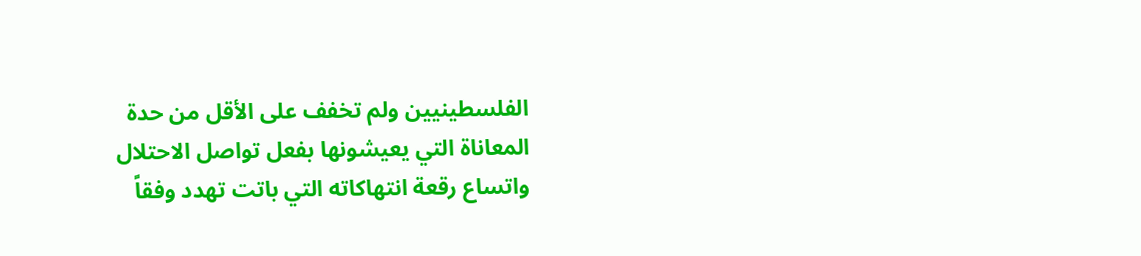الفلسطينيين ولم تخفف على الأقل من حدة المعاناة التي يعيشونها بفعل تواصل الاحتلال واتساع رقعة انتهاكاته التي باتت تهدد وفقاً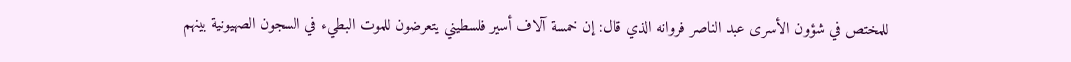للمختص في شؤون الأسرى عبد الناصر فروانه الذي قال: إن خمسة آلاف أسير فلسطيني يتعرضون للموت البطيء في السجون الصهيونية بينهم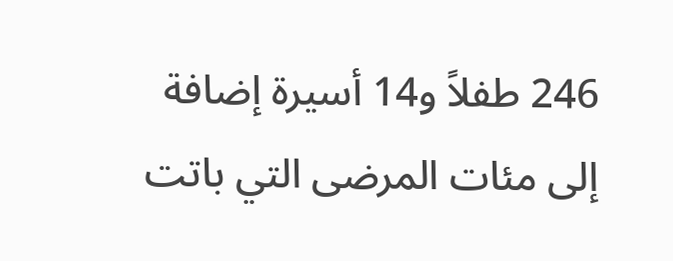246 طفلاً و14 أسيرة إضافة إلى مئات المرضى التي باتت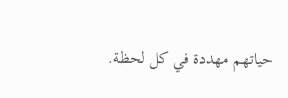حياتهم مهددة في كل لحظة.